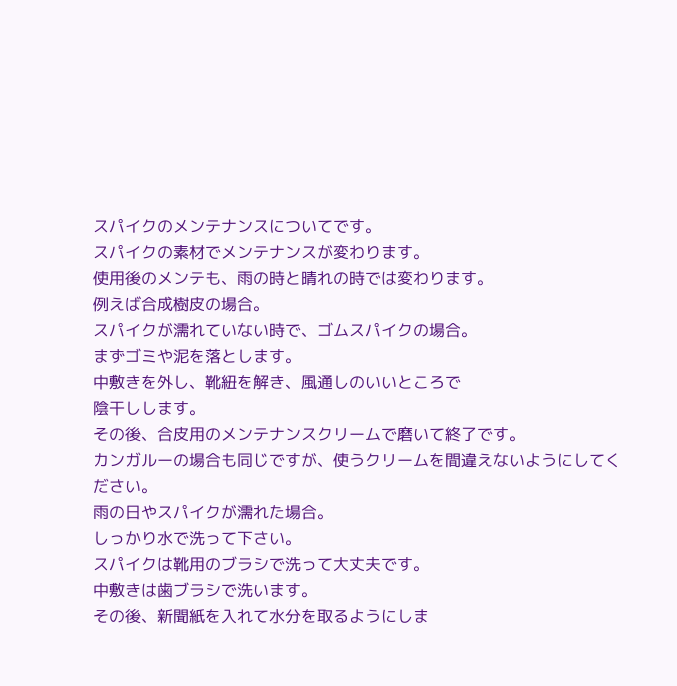スパイクのメンテナンスについてです。
スパイクの素材でメンテナンスが変わります。
使用後のメンテも、雨の時と晴れの時では変わります。
例えば合成樹皮の場合。
スパイクが濡れていない時で、ゴムスパイクの場合。
まずゴミや泥を落とします。
中敷きを外し、靴紐を解き、風通しのいいところで
陰干しします。
その後、合皮用のメンテナンスクリームで磨いて終了です。
カンガルーの場合も同じですが、使うクリームを間違えないようにしてください。
雨の日やスパイクが濡れた場合。
しっかり水で洗って下さい。
スパイクは靴用のブラシで洗って大丈夫です。
中敷きは歯ブラシで洗います。
その後、新聞紙を入れて水分を取るようにしま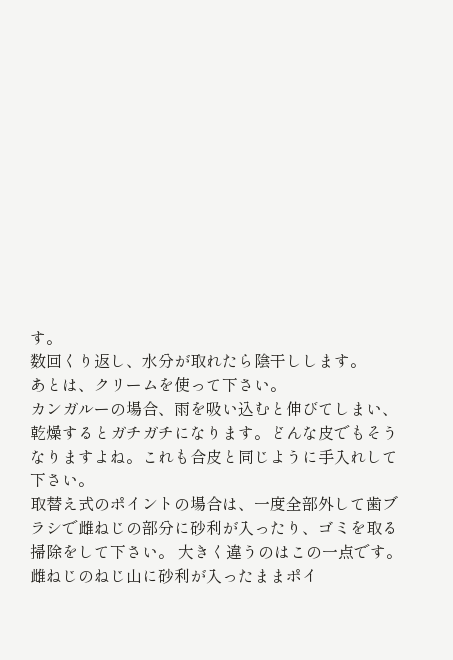す。
数回くり返し、水分が取れたら陰干しします。
あとは、クリームを使って下さい。
カンガルーの場合、雨を吸い込むと伸びてしまい、乾燥するとガチガチになります。どんな皮でもそうなりますよね。これも合皮と同じように手入れして下さい。
取替え式のポイントの場合は、一度全部外して歯ブラシで雌ねじの部分に砂利が入ったり、ゴミを取る掃除をして下さい。 大きく違うのはこの一点です。
雌ねじのねじ山に砂利が入ったままポイ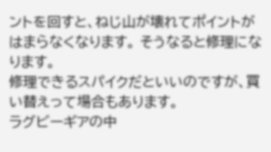ントを回すと、ねじ山が壊れてポイントがはまらなくなります。 そうなると修理になります。
修理できるスパイクだといいのですが、買い替えって場合もあります。
ラグビーギアの中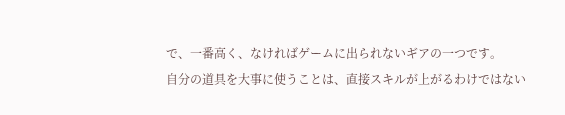で、一番高く、なければゲームに出られないギアの一つです。
自分の道具を大事に使うことは、直接スキルが上がるわけではない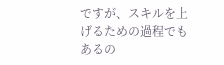ですが、スキルを上げるための過程でもあるの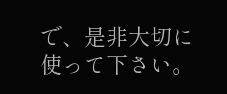で、是非大切に使って下さい。